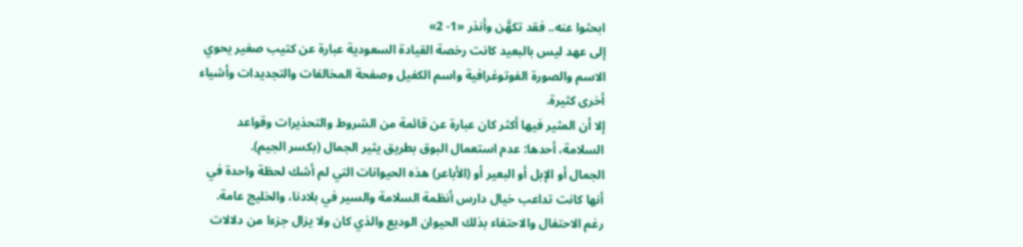ابحثوا عنه.. فقد تكهَّن وأنذر «1- 2»
إلى عهد ليس بالبعيد كانت رخصة القيادة السعودية عبارة عن كتيب صغير يحوي الاسم والصورة الفوتوغرافية واسم الكفيل وصفحة المخالفات والتجديدات وأشياء أخرى كثيرة.
إلا أن المثير فيها أكثر كان عبارة عن قائمة من الشروط والتحذيرات وقواعد السلامة، أحدها: عدم استعمال البوق بطريق يثير الجمال (بكسر الجيم).
الجمال أو الإبل أو البعير أو (الأباعر) هذه الحيوانات التي لم أشك لحظة واحدة في أنها كانت تداعب خيال دارس أنظمة السلامة والسير في بلادنا، والخليج عامة.
رغم الاحتفال والاحتفاء بذلك الحيوان الوديع والذي كان ولا يزال جزءا من دلالات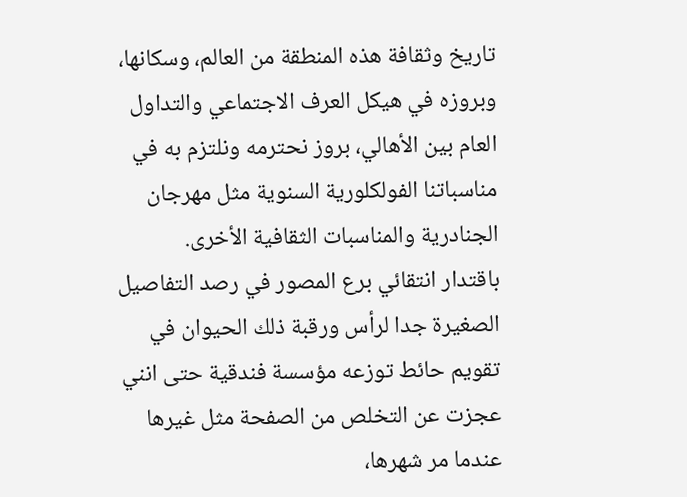تاريخ وثقافة هذه المنطقة من العالم، وسكانها، وبروزه في هيكل العرف الاجتماعي والتداول العام بين الأهالي، بروز نحترمه ونلتزم به في مناسباتنا الفولكلورية السنوية مثل مهرجان الجنادرية والمناسبات الثقافية الأخرى.
باقتدار انتقائي برع المصور في رصد التفاصيل الصغيرة جدا لرأس ورقبة ذلك الحيوان في تقويم حائط توزعه مؤسسة فندقية حتى انني عجزت عن التخلص من الصفحة مثل غيرها عندما مر شهرها،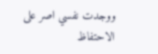ووجدت نفسي اصر على الاحتفاظ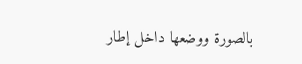بالصورة ووضعها داخل إطار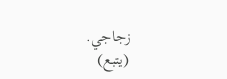زجاجي.
(يتبع)